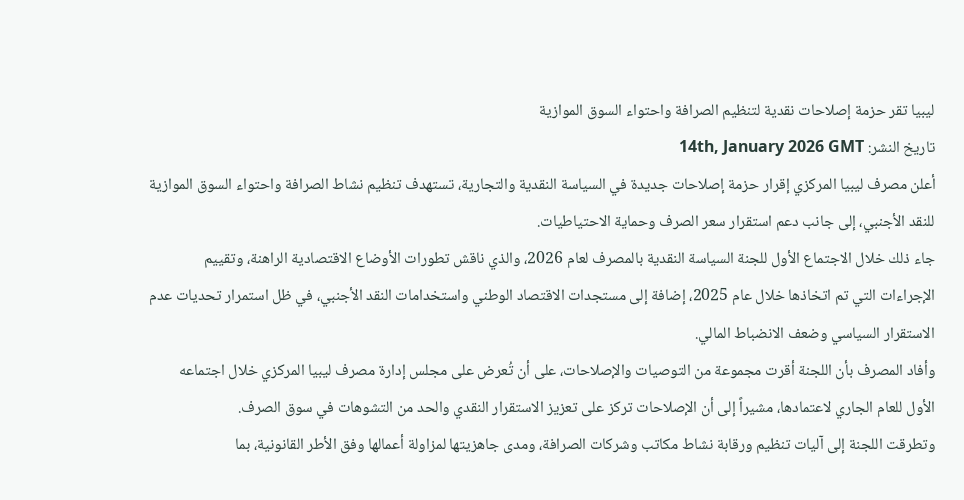ليبيا تقر حزمة إصلاحات نقدية لتنظيم الصرافة واحتواء السوق الموازية
تاريخ النشر: 14th, January 2026 GMT
أعلن مصرف ليبيا المركزي إقرار حزمة إصلاحات جديدة في السياسة النقدية والتجارية، تستهدف تنظيم نشاط الصرافة واحتواء السوق الموازية للنقد الأجنبي، إلى جانب دعم استقرار سعر الصرف وحماية الاحتياطيات.
جاء ذلك خلال الاجتماع الأول للجنة السياسة النقدية بالمصرف لعام 2026، والذي ناقش تطورات الأوضاع الاقتصادية الراهنة، وتقييم الإجراءات التي تم اتخاذها خلال عام 2025، إضافة إلى مستجدات الاقتصاد الوطني واستخدامات النقد الأجنبي، في ظل استمرار تحديات عدم الاستقرار السياسي وضعف الانضباط المالي.
وأفاد المصرف بأن اللجنة أقرت مجموعة من التوصيات والإصلاحات، على أن تُعرض على مجلس إدارة مصرف ليبيا المركزي خلال اجتماعه الأول للعام الجاري لاعتمادها، مشيراً إلى أن الإصلاحات تركز على تعزيز الاستقرار النقدي والحد من التشوهات في سوق الصرف.
وتطرقت اللجنة إلى آليات تنظيم ورقابة نشاط مكاتب وشركات الصرافة، ومدى جاهزيتها لمزاولة أعمالها وفق الأطر القانونية، بما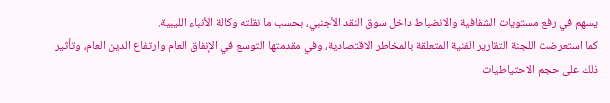يسهم في رفع مستويات الشفافية والانضباط داخل سوق النقد الأجنبي، بحسب ما نقلته وكالة الأنباء الليبية.
كما استعرضت اللجنة التقارير الفنية المتعلقة بالمخاطر الاقتصادية، وفي مقدمتها التوسع في الإنفاق العام وارتفاع الدين العام، وتأثير ذلك على حجم الاحتياطيات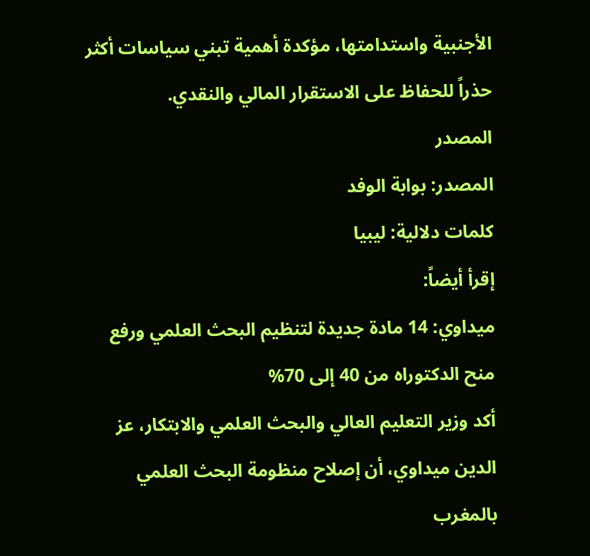الأجنبية واستدامتها، مؤكدة أهمية تبني سياسات أكثر حذراً للحفاظ على الاستقرار المالي والنقدي.
المصدر
المصدر: بوابة الوفد
كلمات دلالية: ليبيا
إقرأ أيضاً:
ميداوي: 14 مادة جديدة لتنظيم البحث العلمي ورفع منح الدكتوراه من 40 إلى 70%
أكد وزير التعليم العالي والبحث العلمي والابتكار، عز الدين ميداوي، أن إصلاح منظومة البحث العلمي بالمغرب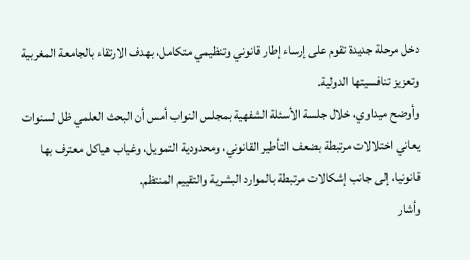دخل مرحلة جديدة تقوم على إرساء إطار قانوني وتنظيمي متكامل، بهدف الارتقاء بالجامعة المغربية وتعزيز تنافسيتها الدولية.
وأوضح ميداوي، خلال جلسة الأسئلة الشفهية بمجلس النواب أمس أن البحث العلمي ظل لسنوات يعاني اختلالات مرتبطة بضعف التأطير القانوني، ومحدودية التمويل، وغياب هياكل معترف بها قانونيا، إلى جانب إشكالات مرتبطة بالموارد البشرية والتقييم المنتظم.
وأشار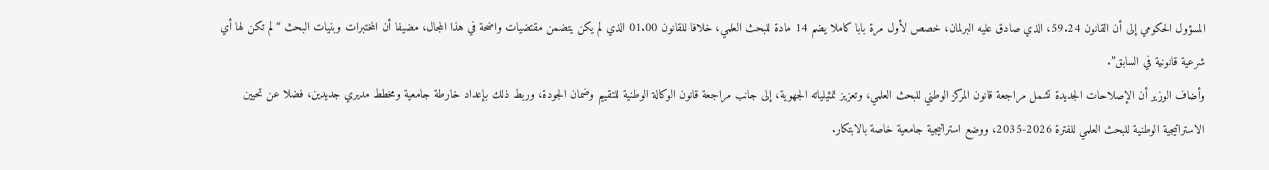المسؤول الحكومي إلى أن القانون 59.24، الذي صادق عليه البرلمان، خصص لأول مرة بابا كاملا يضم 14 مادة للبحث العلمي، خلافا للقانون 01.00 الذي لم يكن يتضمن مقتضيات واضحة في هذا المجال، مضيفا أن المختبرات وبنيات البحث “لم تكن لها أي شرعية قانونية في السابق”.
وأضاف الوزير أن الإصلاحات الجديدة تشمل مراجعة قانون المركز الوطني للبحث العلمي، وتعزيز تمثيلياته الجهوية، إلى جانب مراجعة قانون الوكالة الوطنية للتقييم وضمان الجودة، وربط ذلك بإعداد خارطة جامعية ومخطط مديري جديدين، فضلا عن تحيين الاستراتيجية الوطنية للبحث العلمي للفترة 2026-2035، ووضع استراتيجية جامعية خاصة بالابتكار.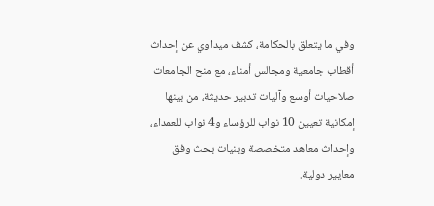وفي ما يتعلق بالحكامة، كشف ميداوي عن إحداث أقطاب جامعية ومجالس أمناء، مع منح الجامعات صلاحيات أوسع وآليات تدبير حديثة، من بينها إمكانية تعيين 10 نواب للرؤساء و4 نواب للعمداء، وإحداث معاهد متخصصة وبنيات بحث وفق معايير دولية.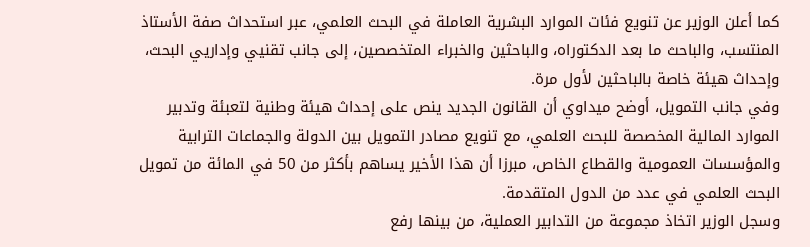كما أعلن الوزير عن تنويع فئات الموارد البشرية العاملة في البحث العلمي، عبر استحداث صفة الأستاذ المنتسب، والباحث ما بعد الدكتوراه، والباحثين والخبراء المتخصصين، إلى جانب تقنيي وإداريي البحث، وإحداث هيئة خاصة بالباحثين لأول مرة.
وفي جانب التمويل، أوضح ميداوي أن القانون الجديد ينص على إحداث هيئة وطنية لتعبئة وتدبير الموارد المالية المخصصة للبحث العلمي، مع تنويع مصادر التمويل بين الدولة والجماعات الترابية والمؤسسات العمومية والقطاع الخاص، مبرزا أن هذا الأخير يساهم بأكثر من 50 في المائة من تمويل البحث العلمي في عدد من الدول المتقدمة.
وسجل الوزير اتخاذ مجموعة من التدابير العملية، من بينها رفع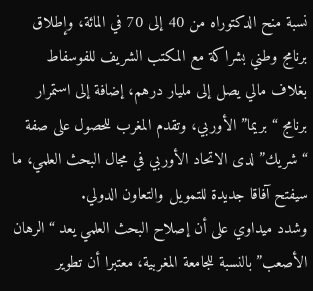نسبة منح الدكتوراه من 40 إلى 70 في المائة، وإطلاق برنامج وطني بشراكة مع المكتب الشريف للفوسفاط بغلاف مالي يصل إلى مليار درهم، إضافة إلى استمرار برنامج “بريما” الأوربي، وتقدم المغرب للحصول على صفة “شريك” لدى الاتحاد الأوربي في مجال البحث العلمي، ما سيفتح آفاقا جديدة للتمويل والتعاون الدولي.
وشدد ميداوي على أن إصلاح البحث العلمي يعد “الرهان الأصعب” بالنسبة للجامعة المغربية، معتبرا أن تطوير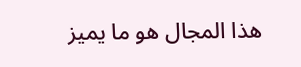هذا المجال هو ما يميز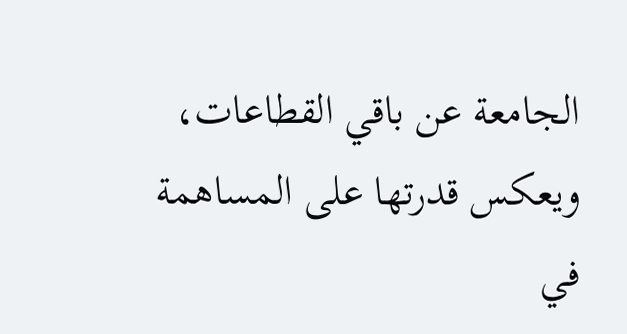الجامعة عن باقي القطاعات، ويعكس قدرتها على المساهمة في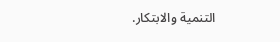التنمية والابتكار.